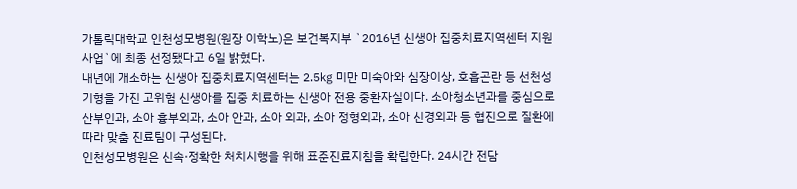가톨릭대학교 인천성모병원(원장 이학노)은 보건복지부 `2016년 신생아 집중치료지역센터 지원사업`에 최종 선정됐다고 6일 밝혔다.
내년에 개소하는 신생아 집중치료지역센터는 2.5㎏ 미만 미숙아와 심장이상, 호흡곤란 등 선천성 기형을 가진 고위험 신생아를 집중 치료하는 신생아 전용 중환자실이다. 소아청소년과를 중심으로 산부인과, 소아 흉부외과, 소아 안과, 소아 외과, 소아 정형외과, 소아 신경외과 등 협진으로 질환에 따라 맞춤 진료팀이 구성된다.
인천성모병원은 신속·정확한 처치시행을 위해 표준진료지침을 확립한다. 24시간 전담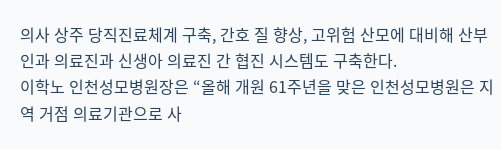의사 상주 당직진료체계 구축, 간호 질 향상, 고위험 산모에 대비해 산부인과 의료진과 신생아 의료진 간 협진 시스템도 구축한다.
이학노 인천성모병원장은 “올해 개원 61주년을 맞은 인천성모병원은 지역 거점 의료기관으로 사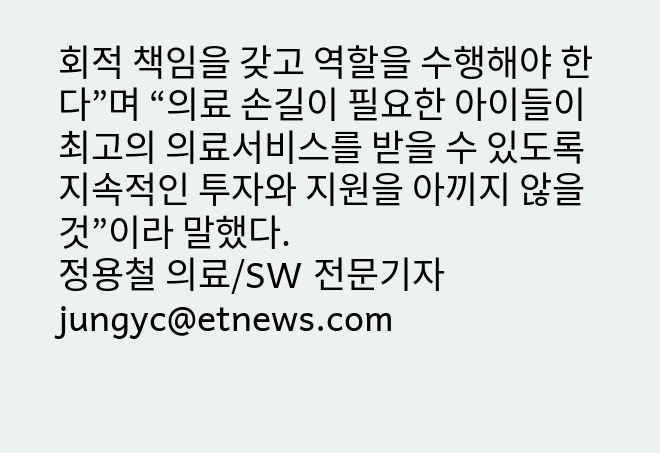회적 책임을 갖고 역할을 수행해야 한다”며 “의료 손길이 필요한 아이들이 최고의 의료서비스를 받을 수 있도록 지속적인 투자와 지원을 아끼지 않을 것”이라 말했다.
정용철 의료/SW 전문기자 jungyc@etnews.com